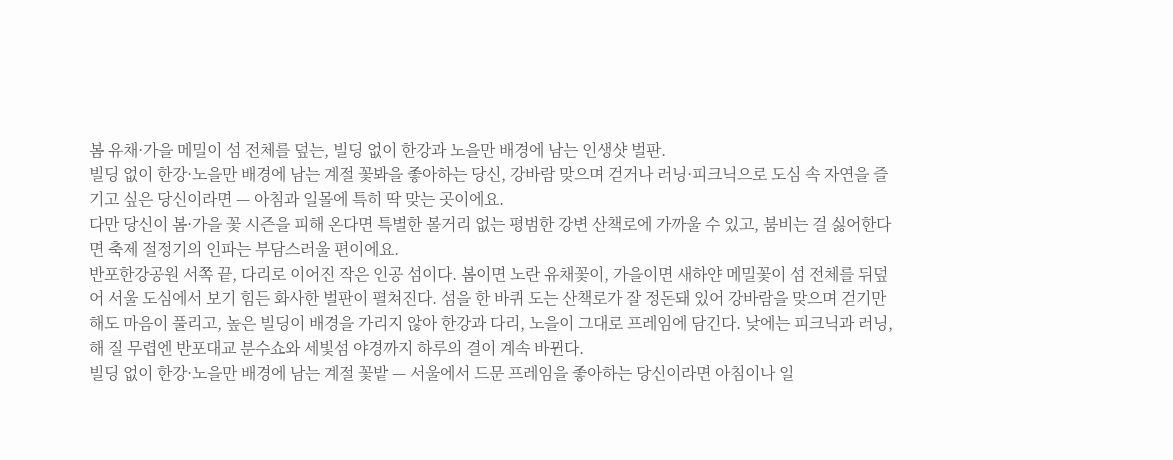봄 유채·가을 메밀이 섬 전체를 덮는, 빌딩 없이 한강과 노을만 배경에 남는 인생샷 벌판.
빌딩 없이 한강·노을만 배경에 남는 계절 꽃봐을 좋아하는 당신, 강바람 맞으며 걷거나 러닝·피크닉으로 도심 속 자연을 즐기고 싶은 당신이라면 — 아침과 일몰에 특히 딱 맞는 곳이에요.
다만 당신이 봄·가을 꽃 시즌을 피해 온다면 특별한 볼거리 없는 평범한 강변 산책로에 가까울 수 있고, 붐비는 걸 싫어한다면 축제 절정기의 인파는 부담스러울 편이에요.
반포한강공원 서쪽 끝, 다리로 이어진 작은 인공 섬이다. 봄이면 노란 유채꽃이, 가을이면 새하얀 메밀꽃이 섬 전체를 뒤덮어 서울 도심에서 보기 힘든 화사한 벌판이 펼쳐진다. 섬을 한 바퀴 도는 산책로가 잘 정돈돼 있어 강바람을 맞으며 걷기만 해도 마음이 풀리고, 높은 빌딩이 배경을 가리지 않아 한강과 다리, 노을이 그대로 프레임에 담긴다. 낮에는 피크닉과 러닝, 해 질 무렵엔 반포대교 분수쇼와 세빛섬 야경까지 하루의 결이 계속 바뀐다.
빌딩 없이 한강·노을만 배경에 남는 계절 꽃밭 — 서울에서 드문 프레임을 좋아하는 당신이라면 아침이나 일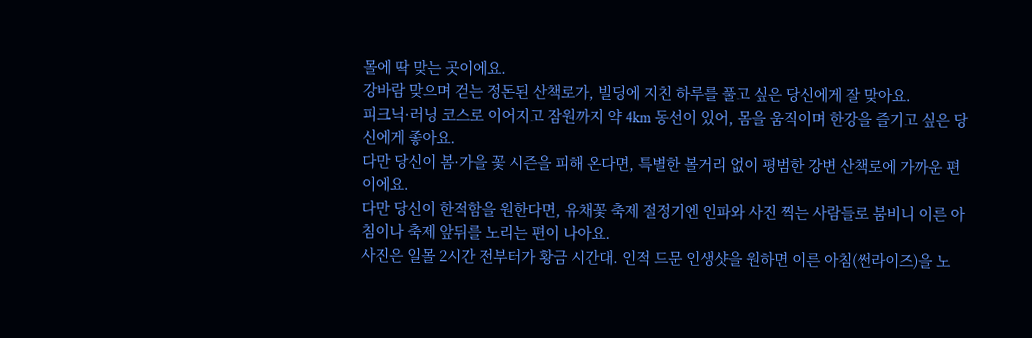몰에 딱 맞는 곳이에요.
강바람 맞으며 걷는 정돈된 산책로가, 빌딩에 지친 하루를 풀고 싶은 당신에게 잘 맞아요.
피크닉·러닝 코스로 이어지고 잠원까지 약 4km 동선이 있어, 몸을 움직이며 한강을 즐기고 싶은 당신에게 좋아요.
다만 당신이 봄·가을 꽃 시즌을 피해 온다면, 특별한 볼거리 없이 평범한 강변 산책로에 가까운 편이에요.
다만 당신이 한적함을 원한다면, 유채꽃 축제 절정기엔 인파와 사진 찍는 사람들로 붐비니 이른 아침이나 축제 앞뒤를 노리는 편이 나아요.
사진은 일몰 2시간 전부터가 황금 시간대. 인적 드문 인생샷을 원하면 이른 아침(썬라이즈)을 노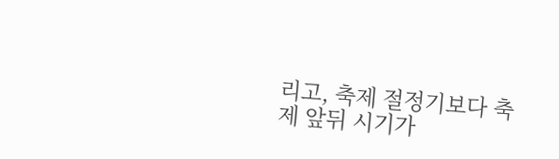리고, 축제 절정기보다 축제 앞뒤 시기가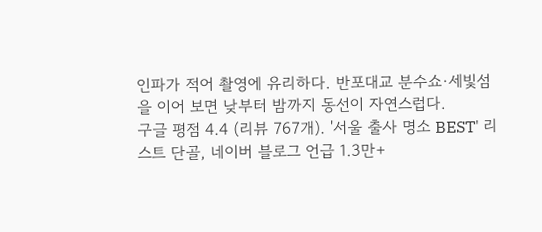인파가 적어 촬영에 유리하다. 반포대교 분수쇼·세빛섬을 이어 보면 낮부터 밤까지 동선이 자연스럽다.
구글 평점 4.4 (리뷰 767개). '서울 출사 명소 BEST' 리스트 단골, 네이버 블로그 언급 1.3만+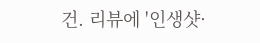건. 리뷰에 '인생샷·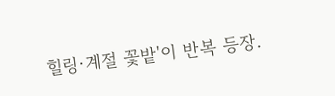힐링·계절 꽃밭'이 반복 등장.